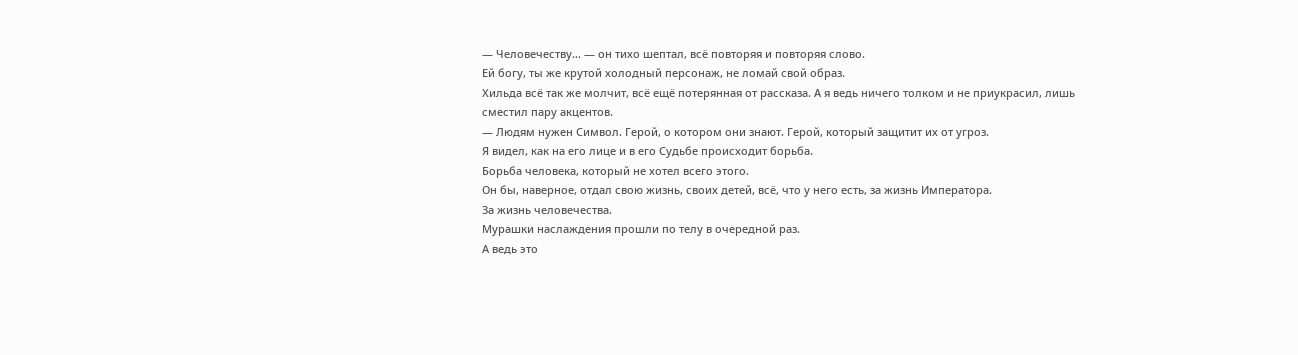— Человечеству… — он тихо шептал, всё повторяя и повторяя слово.
Ей богу, ты же крутой холодный персонаж, не ломай свой образ.
Хильда всё так же молчит, всё ещё потерянная от рассказа. А я ведь ничего толком и не приукрасил, лишь сместил пару акцентов.
— Людям нужен Символ. Герой, о котором они знают. Герой, который защитит их от угроз.
Я видел, как на его лице и в его Судьбе происходит борьба.
Борьба человека, который не хотел всего этого.
Он бы, наверное, отдал свою жизнь, своих детей, всё, что у него есть, за жизнь Императора.
За жизнь человечества.
Мурашки наслаждения прошли по телу в очередной раз.
А ведь это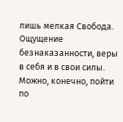лишь мелкая Свобода. Ощущение безнаказанности, веры в себя и в свои силы.
Можно, конечно, пойти по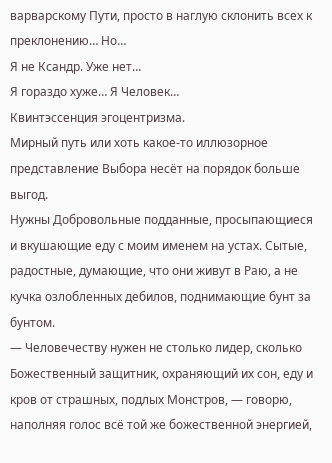варварскому Пути, просто в наглую склонить всех к преклонению… Но…
Я не Ксандр. Уже нет…
Я гораздо хуже… Я Человек…
Квинтэссенция эгоцентризма.
Мирный путь или хоть какое-то иллюзорное представление Выбора несёт на порядок больше выгод.
Нужны Добровольные подданные, просыпающиеся и вкушающие еду с моим именем на устах. Сытые, радостные, думающие, что они живут в Раю, а не кучка озлобленных дебилов, поднимающие бунт за бунтом.
— Человечеству нужен не столько лидер, сколько Божественный защитник, охраняющий их сон, еду и кров от страшных, подлых Монстров, — говорю, наполняя голос всё той же божественной энергией,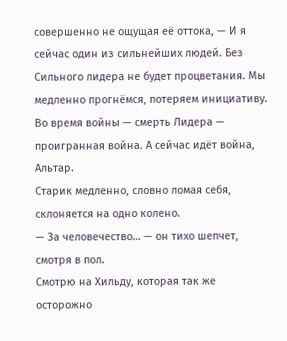совершенно не ощущая её оттока, — И я сейчас один из сильнейших людей. Без Сильного лидера не будет процветания. Мы медленно прогнёмся, потеряем инициативу. Во время войны — смерть Лидера — проигранная война. А сейчас идёт война, Альтар.
Старик медленно, словно ломая себя, склоняется на одно колено.
— За человечество… — он тихо шепчет, смотря в пол.
Смотрю на Хильду, которая так же осторожно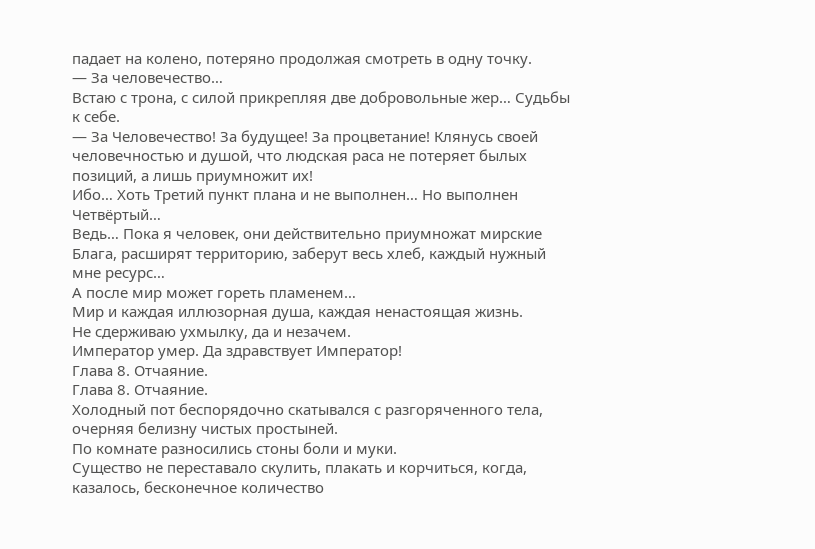падает на колено, потеряно продолжая смотреть в одну точку.
— За человечество…
Встаю с трона, с силой прикрепляя две добровольные жер… Судьбы к себе.
— За Человечество! За будущее! За процветание! Клянусь своей человечностью и душой, что людская раса не потеряет былых позиций, а лишь приумножит их!
Ибо… Хоть Третий пункт плана и не выполнен… Но выполнен Четвёртый…
Ведь… Пока я человек, они действительно приумножат мирские Блага, расширят территорию, заберут весь хлеб, каждый нужный мне ресурс…
А после мир может гореть пламенем…
Мир и каждая иллюзорная душа, каждая ненастоящая жизнь.
Не сдерживаю ухмылку, да и незачем.
Император умер. Да здравствует Император!
Глава 8. Отчаяние.
Глава 8. Отчаяние.
Холодный пот беспорядочно скатывался с разгоряченного тела, очерняя белизну чистых простыней.
По комнате разносились стоны боли и муки.
Существо не переставало скулить, плакать и корчиться, когда, казалось, бесконечное количество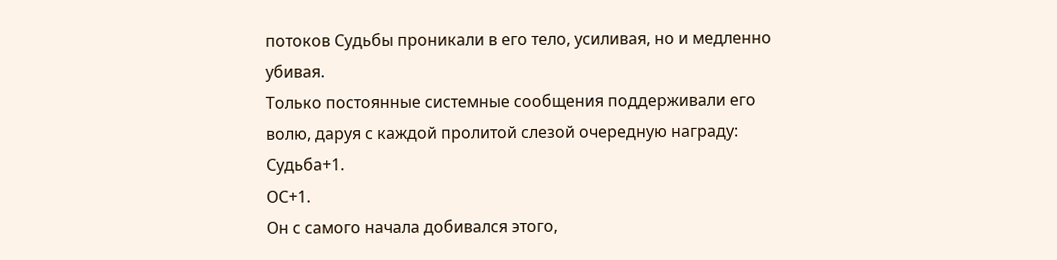потоков Судьбы проникали в его тело, усиливая, но и медленно убивая.
Только постоянные системные сообщения поддерживали его волю, даруя с каждой пролитой слезой очередную награду:
Судьба+1.
ОС+1.
Он с самого начала добивался этого,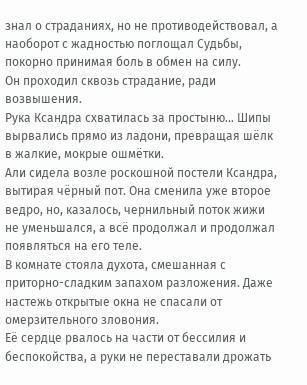знал о страданиях, но не противодействовал, а наоборот с жадностью поглощал Судьбы, покорно принимая боль в обмен на силу.
Он проходил сквозь страдание, ради возвышения.
Рука Ксандра схватилась за простыню… Шипы вырвались прямо из ладони, превращая шёлк в жалкие, мокрые ошмётки.
Али сидела возле роскошной постели Ксандра, вытирая чёрный пот. Она сменила уже второе ведро, но, казалось, чернильный поток жижи не уменьшался, а всё продолжал и продолжал появляться на его теле.
В комнате стояла духота, смешанная с приторно-сладким запахом разложения. Даже настежь открытые окна не спасали от омерзительного зловония.
Её сердце рвалось на части от бессилия и беспокойства, а руки не переставали дрожать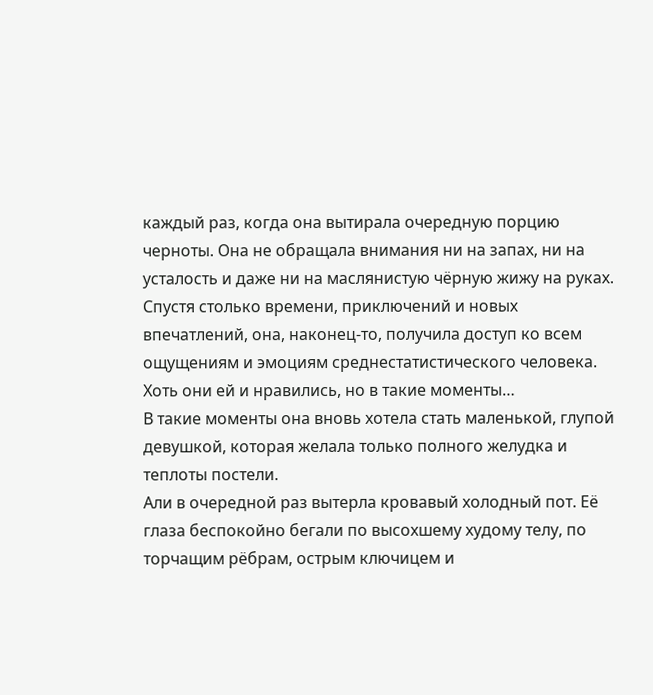каждый раз, когда она вытирала очередную порцию черноты. Она не обращала внимания ни на запах, ни на усталость и даже ни на маслянистую чёрную жижу на руках.
Спустя столько времени, приключений и новых впечатлений, она, наконец-то, получила доступ ко всем ощущениям и эмоциям среднестатистического человека.
Хоть они ей и нравились, но в такие моменты…
В такие моменты она вновь хотела стать маленькой, глупой девушкой, которая желала только полного желудка и теплоты постели.
Али в очередной раз вытерла кровавый холодный пот. Её глаза беспокойно бегали по высохшему худому телу, по торчащим рёбрам, острым ключицем и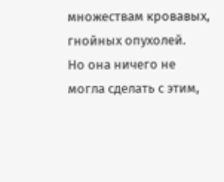множествам кровавых, гнойных опухолей.
Но она ничего не могла сделать с этим,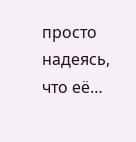просто надеясь, что её…